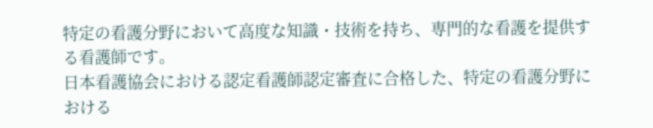特定の看護分野において高度な知識・技術を持ち、専門的な看護を提供する看護師です。
日本看護協会における認定看護師認定審査に合格した、特定の看護分野における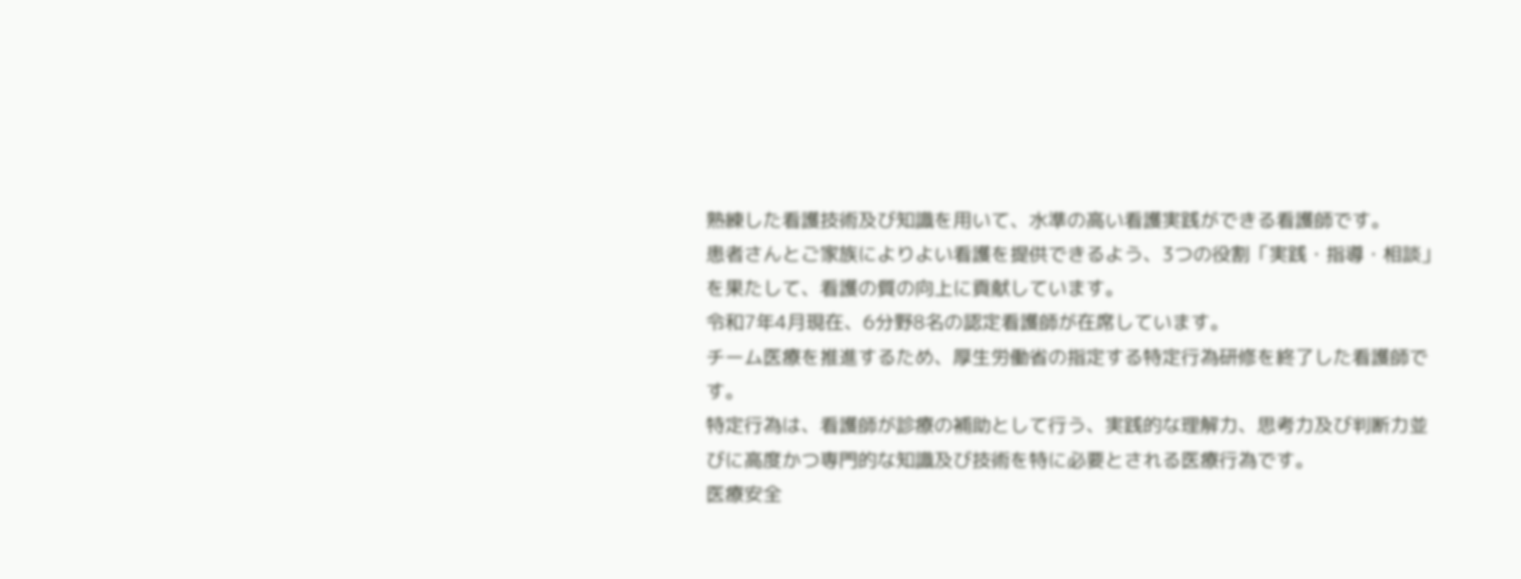熟練した看護技術及び知識を用いて、水準の高い看護実践ができる看護師です。
患者さんとご家族によりよい看護を提供できるよう、3つの役割「実践・指導・相談」を果たして、看護の質の向上に貢献しています。
令和7年4月現在、6分野8名の認定看護師が在席しています。
チーム医療を推進するため、厚生労働省の指定する特定行為研修を終了した看護師です。
特定行為は、看護師が診療の補助として行う、実践的な理解力、思考力及び判断力並びに高度かつ専門的な知識及び技術を特に必要とされる医療行為です。
医療安全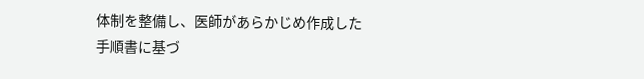体制を整備し、医師があらかじめ作成した手順書に基づ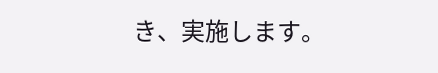き、実施します。